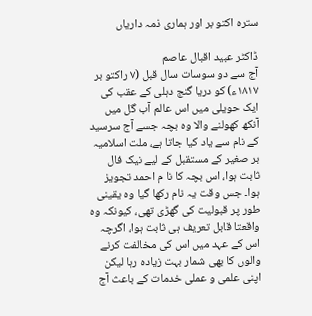سترہ اکتو بر اور ہماری ذمہ داریاں

ڈاکٹر عبید اقبال عاصم
آج سے دو سوسات سال قبل (۷ راکتو بر ۱۸۱۷ء) کو دریا گنج دہلی کے عقب کی ایک حویلی میں اس عالم آب گل میں آنکھ کھولنے والا وہ بچہ جسے آج سرسید کے نام سے یاد کیا جاتا ہے، ملت اسلامیہ بر صغیر کے مستقبل کے لیے نیک فال ثابت ہوا، اس بچہ کا نا م احمد تجویز ہوا۔ جس وقت یہ نام رکھا گیا وہ یقینی طور پر قبولیت کی گھڑی تھی، کیونکہ وہ واقعتا قابل تعریف ہی ثابت ہوا، اگرچہ اس کے عہد میں اس کی مخالفت کرنے والوں کا بھی شمار بہت زیادہ رہا لیکن اپنی علمی و عملی خدمات کے باعث آج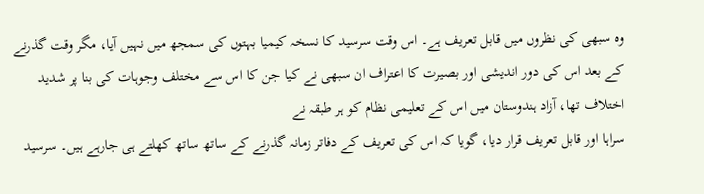وہ سبھی کی نظروں میں قابل تعریف ہے۔ اس وقت سرسید کا نسخہ کیمیا بہتوں کی سمجھ میں نہیں آیا، مگر وقت گذرنے کے بعد اس کی دور اندیشی اور بصیرت کا اعتراف ان سبھی نے کیا جن کا اس سے مختلف وجوہات کی بنا پر شدید اختلاف تھا، آزاد ہندوستان میں اس کے تعلیمی نظام کو ہر طبقہ نے
سراہا اور قابل تعریف قرار دیا، گویا کہ اس کی تعریف کے دفاتر زمانہ گذرنے کے ساتھ ساتھ کھلتے ہی جارہے ہیں۔ سرسید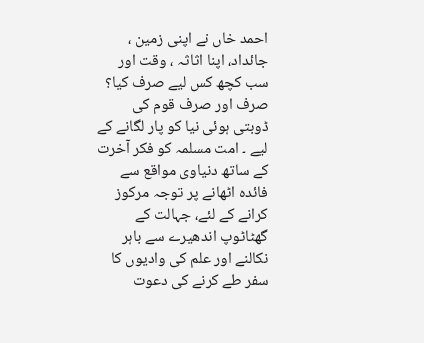احمد خاں نے اپنی زمین ، جائداد، اپنا اثاثہ ، وقت اور سب کچھ کس لیے صرف کیا؟ صرف اور صرف قوم کی ڈوبتی ہوئی نیا کو پار لگانے کے لیے ۔ امت مسلمہ کو فکر آخرت کے ساتھ دنیاوی مواقع سے فائدہ اٹھانے پر توجہ مرکوز کرانے کے لئے، جہالت کے گھٹاٹوپ اندھیرے سے باہر نکالنے اور علم کی وادیوں کا سفر طے کرنے کی دعوت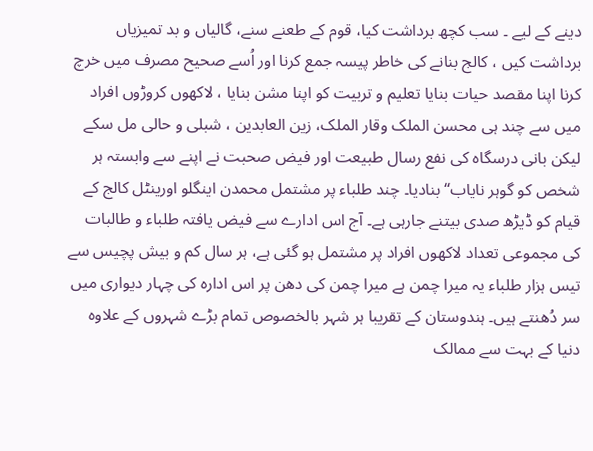دینے کے لیے ۔ سب کچھ برداشت کیا، قوم کے طعنے سنے، گالیاں و بد تمیزیاں برداشت کیں ، کالج بنانے کی خاطر پیسہ جمع کرنا اور اُسے صحیح مصرف میں خرچ کرنا اپنا مقصد حیات بنایا تعلیم و تربیت کو اپنا مشن بنایا ، لاکھوں کروڑوں افراد میں سے چند ہی محسن الملک وقار الملک، زین العابدین ، شبلی و حالی مل سکے لیکن بانی درسگاہ کی نفع رسال طبیعت اور فیض صحبت نے اپنے سے وابستہ ہر شخص کو گوہر نایاب“ بنادیا۔ چند طلباء پر مشتمل محمدن اینگلو اورینٹل کالج کے قیام کو ڈیڑھ صدی بیتنے جارہی ہے۔ آج اس ادارے سے فیض یافتہ طلباء و طالبات کی مجموعی تعداد لاکھوں افراد پر مشتمل ہو گئی ہے، ہر سال کم و بیش پچیس سے تیس ہزار طلباء یہ میرا چمن ہے میرا چمن کی دھن پر اس ادارہ کی چہار دیواری میں سر دُھنتے ہیں۔ ہندوستان کے تقریبا ہر شہر بالخصوص تمام بڑے شہروں کے علاوہ دنیا کے بہت سے ممالک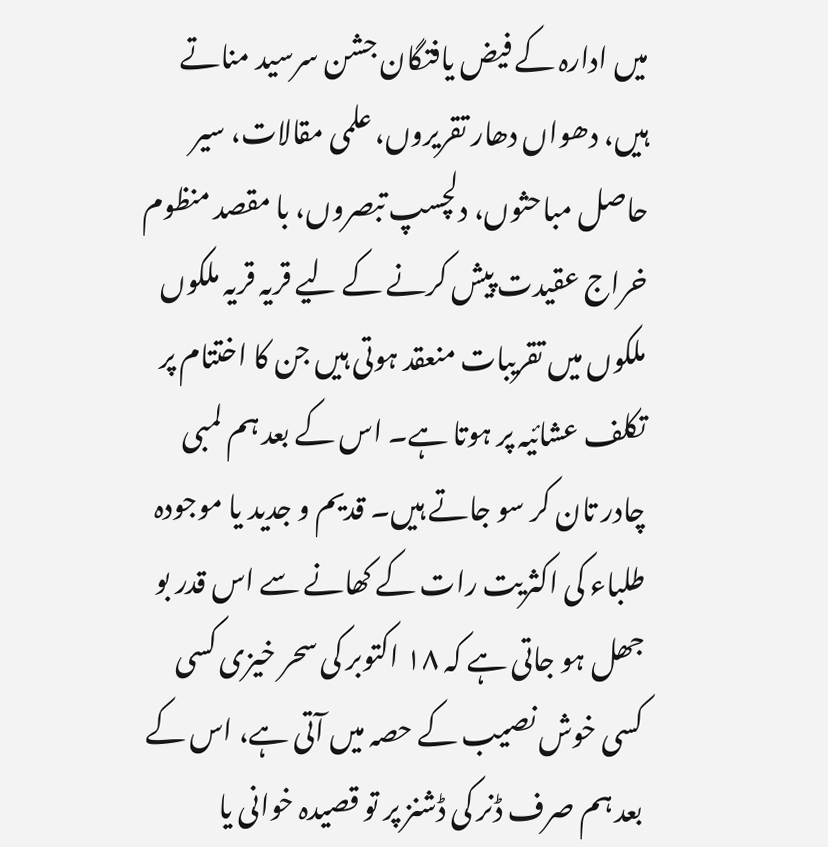میں ادارہ کے فیض یافتگان جشن سرسید مناتے ہیں، دھواں دھار تقریروں، علمی مقالات، سیر حاصل مباحثوں، دلچسپ تبصروں، با مقصد منظوم خراج عقیدت پیش کرنے کے لیے قریہ قریہ ملکوں ملکوں میں تقریبات منعقد ہوتی ہیں جن کا اختتام پر تکلف عشائیہ پر ہوتا ہے۔ اس کے بعد ہم لمبی چادر تان کر سو جاتے ہیں۔ قدیم و جدید یا موجودہ طلباء کی اکثریت رات کے کھانے سے اس قدر بو جھل ہو جاتی ہے کہ ۱۸ اکتوبر کی سحر خیزی کسی کسی خوش نصیب کے حصہ میں آتی ہے، اس کے بعد ہم صرف ڈنر کی ڈشنز پر تو قصیدہ خوانی یا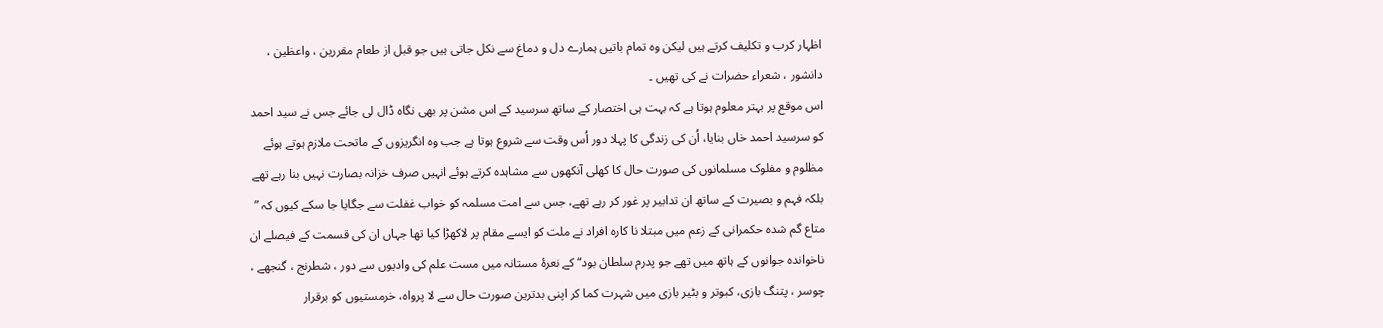اظہار کرب و تکلیف کرتے ہیں لیکن وہ تمام باتیں ہمارے دل و دماغ سے نکل جاتی ہیں جو قبل از طعام مقررین ، واعظین ، دانشور ، شعراء حضرات نے کی تھیں ۔
اس موقع پر بہتر معلوم ہوتا ہے کہ بہت ہی اختصار کے ساتھ سرسید کے اس مشن پر بھی نگاہ ڈال لی جائے جس نے سید احمد کو سرسید احمد خاں بنایا، اُن کی زندگی کا پہلا دور اُس وقت سے شروع ہوتا ہے جب وہ انگریزوں کے ماتحت ملازم ہوتے ہوئے مظلوم و مفلوک مسلمانوں کی صورت حال کا کھلی آنکھوں سے مشاہدہ کرتے ہوئے انہیں صرف خزانہ بصارت نہیں بنا رہے تھے بلکہ فہم و بصیرت کے ساتھ ان تدابیر پر غور کر رہے تھے، جس سے امت مسلمہ کو خواب غفلت سے جگایا جا سکے کیوں کہ ” متاع گم شدہ حکمرانی کے زعم میں مبتلا نا کارہ افراد نے ملت کو ایسے مقام پر لاکھڑا کیا تھا جہاں ان کی قسمت کے فیصلے ان ناخواندہ جوانوں کے ہاتھ میں تھے جو پدرم سلطان بود“ کے نعرۂ مستانہ میں مست علم کی وادیوں سے دور ، شطرنج ، گنجھے ، چوسر ، پتنگ بازی، کبوتر و بٹیر بازی میں شہرت کما کر اپنی بدترین صورت حال سے لا پرواہ، خرمستیوں کو برقرار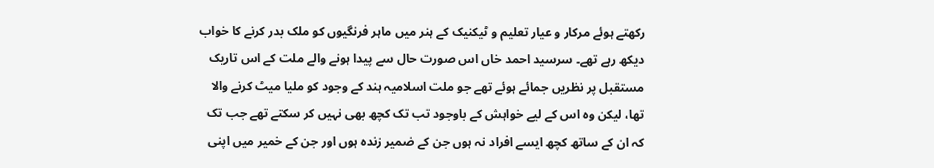رکھتے ہوئے مرکار و عیار تعلیم و ٹیکنیک کے ہنر میں ماہر فرنگیوں کو ملک بدر کرنے کا خواب دیکھ رہے تھے۔ سرسید احمد خاں اس صورت حال سے پیدا ہونے والے ملت کے اس تاریک مستقبل پر نظریں جمائے ہوئے تھے جو ملت اسلامیہ ہند کے وجود کو ملیا میٹ کرنے والا تھا، لیکن وہ اس کے لیے خواہش کے باوجود تب تک کچھ بھی نہیں کر سکتے تھے جب تک کہ ان کے ساتھ کچھ ایسے افراد نہ ہوں جن کے ضمیر زندہ ہوں اور جن کے خمیر میں اپنی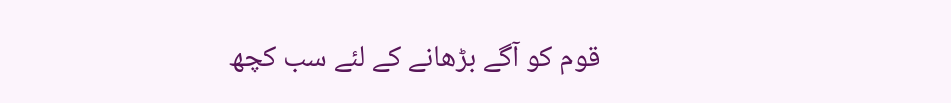قوم کو آگے بڑھانے کے لئے سب کچھ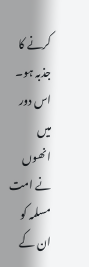کرنے کا جذبہ ہو۔ اس دور میں انھوں نے امت مسلمہ کو ان کے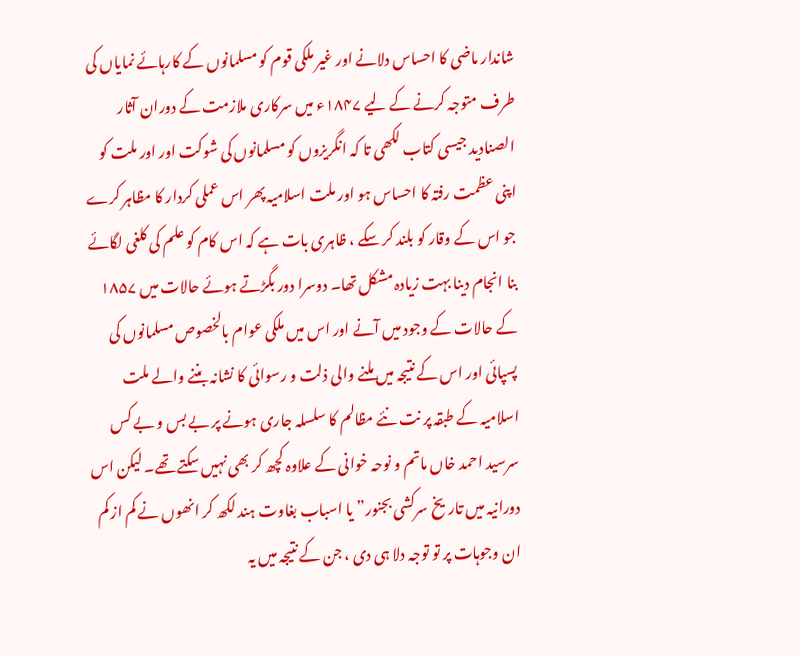شاندار ماضی کا احساس دلانے اور غیر ملکی قوم کو مسلمانوں کے کارہائے نمایاں کی طرف متوجہ کرنے کے لیے ۱۸۴۷ء میں سرکاری ملازمت کے دوران آثار الصنادید جیسی کتاب لکھی تا کہ انگریزوں کو مسلمانوں کی شوکت اور اور ملت کو اپنی عظمت رفتہ کا احساس ہو اور ملت اسلامیہ پھر اس عملی کردار کا مظاہر کرے جو اس کے وقار کو بلند کر سکے ، ظاہری بات ہے کہ اس کام کو علم کی کلغی لگائے بنا انجام دینا بہت زیادہ مشکل تھا۔ دوسرا دور بگڑتے ہوئے حالات میں ۱۸۵۷ کے حالات کے وجود میں آنے اور اس میں ملکی عوام بالخصوص مسلمانوں کی پسپائی اور اس کے نتیجہ میں ملنے والی ذلت و رسوائی کا نشانہ بننے والے ملت اسلامیہ کے طبقہ پر نت نئے مظالم کا سلسلہ جاری ہونے پر بے بس و بے کس سرسید احمد خاں ماتم و نوحہ خوانی کے علاوہ کچھ کر بھی نہیں سکتے تھے۔ لیکن اس دورانیہ میں تاریخ سرکشی بجنور” یا اسباب بغاوت ہند لکھ کر انھوں نے کم از کم ان وجوہات پر تو توجہ دلا ہی دی ، جن کے نتیجہ میں یہ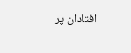افتادان پر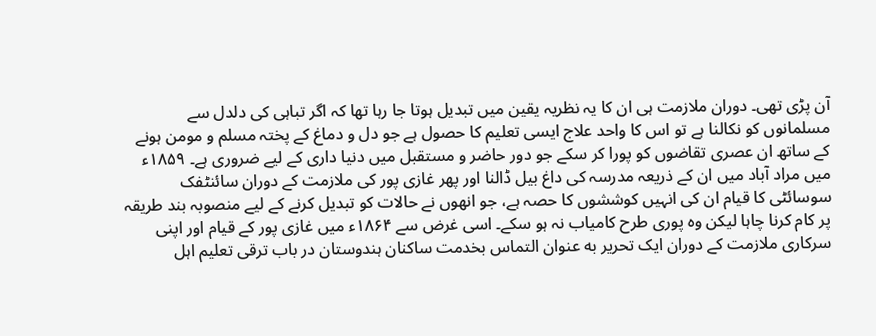آن پڑی تھی۔ دوران ملازمت ہی ان کا یہ نظریہ یقین میں تبدیل ہوتا جا رہا تھا کہ اگر تباہی کی دلدل سے مسلمانوں کو نکالنا ہے تو اس کا واحد علاج ایسی تعلیم کا حصول ہے جو دل و دماغ کے پختہ مسلم و مومن ہونے کے ساتھ ان عصری تقاضوں کو پورا کر سکے جو دور حاضر و مستقبل میں دنیا داری کے لیے ضروری ہے۔ ۱۸۵۹ء میں مراد آباد میں ان کے ذریعہ مدرسہ کی داغ بیل ڈالنا اور پھر غازی پور کی ملازمت کے دوران سائنٹفک سوسائٹی کا قیام ان کی انہیں کوششوں کا حصہ ہے، جو انھوں نے حالات کو تبدیل کرنے کے لیے منصوبہ بند طریقہ پر کام کرنا چاہا لیکن وہ پوری طرح کامیاب نہ ہو سکے۔ اسی غرض سے ۱۸۶۴ء میں غازی پور کے قیام اور اپنی سرکاری ملازمت کے دوران ایک تحریر به عنوان التماس بخدمت ساکنان ہندوستان در باب ترقی تعلیم اہل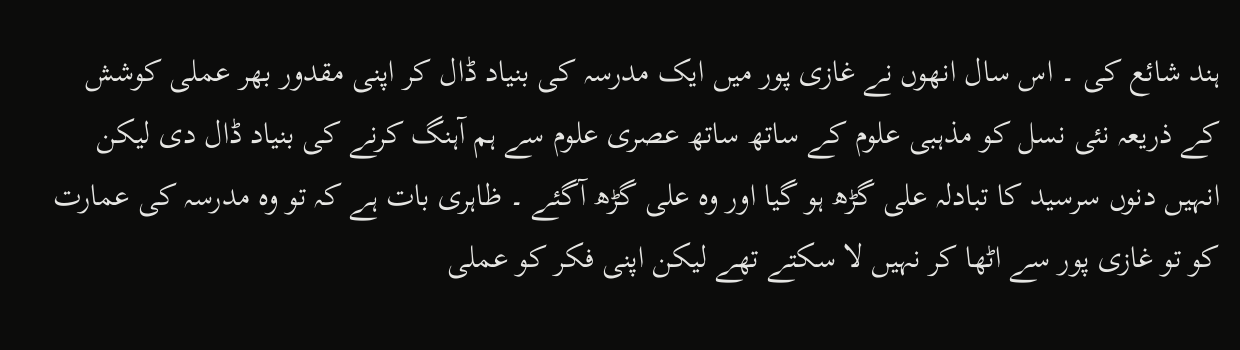ہند شائع کی ۔ اس سال انھوں نے غازی پور میں ایک مدرسہ کی بنیاد ڈال کر اپنی مقدور بھر عملی کوشش کے ذریعہ نئی نسل کو مذہبی علوم کے ساتھ ساتھ عصری علوم سے ہم آہنگ کرنے کی بنیاد ڈال دی لیکن انہیں دنوں سرسید کا تبادلہ علی گڑھ ہو گیا اور وہ علی گڑھ آگئے ۔ ظاہری بات ہے کہ تو وہ مدرسہ کی عمارت کو تو غازی پور سے اٹھا کر نہیں لا سکتے تھے لیکن اپنی فکر کو عملی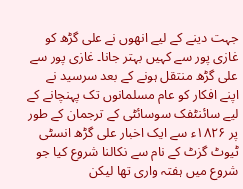جہت دینے کے لیے انھوں نے علی گڑھ کو غازی پور سے کہیں بہتر جانا۔ غازی پور سے علی گڑھ منتقل ہونے کے بعد سرسید نے اپنے افکار کو عام مسلمانوں تک پہنچانے کے لیے سائنٹفک سوسائٹی کے ترجمان کے طور پر ۱۸۲۶ء سے ایک اخبار علی گڑھ انسٹی ٹیوٹ گزٹ کے نام سے نکالنا شروع کیا جو شروع میں ہفتہ واری تھا لیکن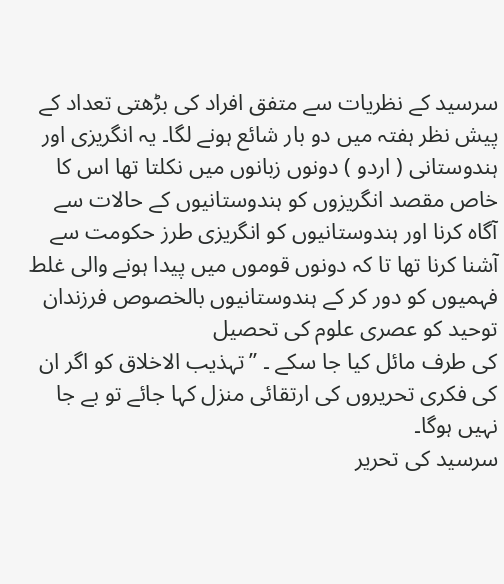سرسید کے نظریات سے متفق افراد کی بڑھتی تعداد کے پیش نظر ہفتہ میں دو بار شائع ہونے لگا۔ یہ انگریزی اور ہندوستانی ( اردو ) دونوں زبانوں میں نکلتا تھا اس کا خاص مقصد انگریزوں کو ہندوستانیوں کے حالات سے آگاہ کرنا اور ہندوستانیوں کو انگریزی طرز حکومت سے آشنا کرنا تھا تا کہ دونوں قوموں میں پیدا ہونے والی غلط فہمیوں کو دور کر کے ہندوستانیوں بالخصوص فرزندان توحید کو عصری علوم کی تحصیل
کی طرف مائل کیا جا سکے ۔ ”تہذیب الاخلاق کو اگر ان کی فکری تحریروں کی ارتقائی منزل کہا جائے تو بے جا نہیں ہوگا۔
سرسید کی تحریر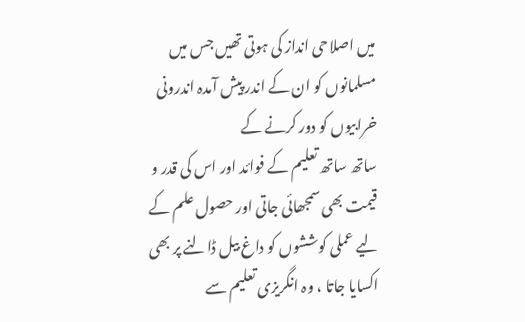میں اصلاحی انداز کی ہوتی تھیں جس میں مسلمانوں کو ان کے اندر پیش آمدہ اندرونی خرابیوں کو دور کرنے کے
ساتھ ساتھ تعلیم کے فوائد اور اس کی قدر و قیمت بھی سمجھائی جاتی اور حصول علم کے لیے عملی کوششوں کو داغ بیل ڈالنے پر بھی اکسایا جاتا ، وہ انگریزی تعلیم سے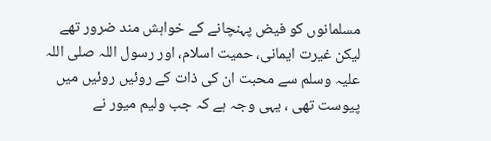مسلمانوں کو فیض پہنچانے کے خواہش مند ضرور تھے لیکن غیرت ایمانی، حمیت اسلام، اور رسول اللہ صلی اللہ علیہ وسلم سے محبت ان کی ذات کے روئیں روئیں میں پیوست تھی ، یہی وجہ ہے کہ جب ولیم میور نے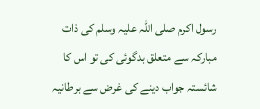رسول اکرم صلی اللہ علیہ وسلم کی ذات مبارکہ سے متعلق بدگوئی کی تو اس کا شائستہ جواب دینے کی غرض سے برطانیہ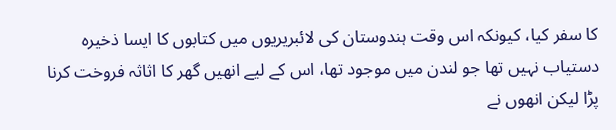کا سفر کیا، کیونکہ اس وقت ہندوستان کی لائبریریوں میں کتابوں کا ایسا ذخیرہ دستیاب نہیں تھا جو لندن میں موجود تھا، اس کے لیے انھیں گھر کا اثاثہ فروخت کرنا پڑا لیکن انھوں نے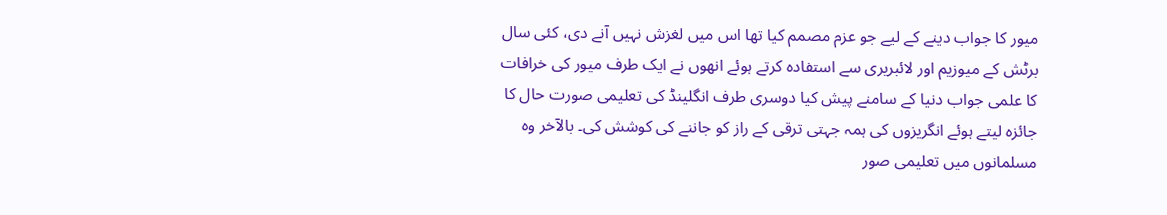میور کا جواب دینے کے لیے جو عزم مصمم کیا تھا اس میں لغزش نہیں آنے دی، کئی سال برٹش کے میوزیم اور لائبریری سے استفادہ کرتے ہوئے انھوں نے ایک طرف میور کی خرافات کا علمی جواب دنیا کے سامنے پیش کیا دوسری طرف انگلینڈ کی تعلیمی صورت حال کا جائزہ لیتے ہوئے انگریزوں کی ہمہ جہتی ترقی کے راز کو جاننے کی کوشش کی۔ بالآخر وہ مسلمانوں میں تعلیمی صور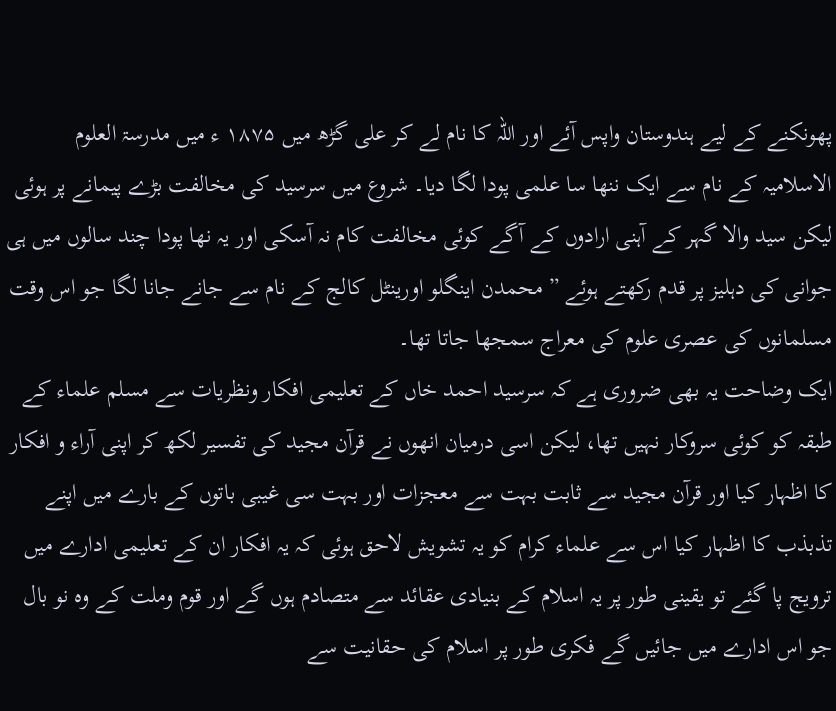پھونکنے کے لیے ہندوستان واپس آئے اور اللہ کا نام لے کر علی گڑھ میں ۱۸۷۵ ء میں مدرسۃ العلوم الاسلامیہ کے نام سے ایک ننھا سا علمی پودا لگا دیا۔ شروع میں سرسید کی مخالفت بڑے پیمانے پر ہوئی لیکن سید والا گہر کے آہنی ارادوں کے آگے کوئی مخالفت کام نہ آسکی اور یہ نھا پودا چند سالوں میں ہی جوانی کی دہلیز پر قدم رکھتے ہوئے ” محمدن اینگلو اورینٹل کالج کے نام سے جانے جانا لگا جو اس وقت مسلمانوں کی عصری علوم کی معراج سمجھا جاتا تھا۔
ایک وضاحت یہ بھی ضروری ہے کہ سرسید احمد خاں کے تعلیمی افکار ونظریات سے مسلم علماء کے طبقہ کو کوئی سروکار نہیں تھا، لیکن اسی درمیان انھوں نے قرآن مجید کی تفسیر لکھ کر اپنی آراء و افکار کا اظہار کیا اور قرآن مجید سے ثابت بہت سے معجزات اور بہت سی غیبی باتوں کے بارے میں اپنے تذبذب کا اظہار کیا اس سے علماء کرام کو یہ تشویش لاحق ہوئی کہ یہ افکار ان کے تعلیمی ادارے میں ترویج پا گئے تو یقینی طور پر یہ اسلام کے بنیادی عقائد سے متصادم ہوں گے اور قوم وملت کے وہ نو بال جو اس ادارے میں جائیں گے فکری طور پر اسلام کی حقانیت سے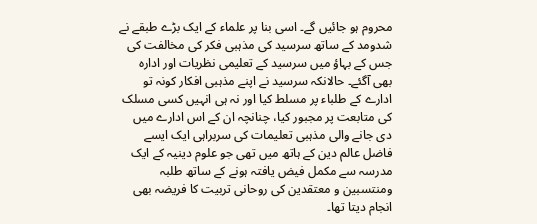محروم ہو جائیں گے۔ اسی بنا پر علماء کے ایک بڑے طبقے نے شدومد کے ساتھ سرسید کی مذہبی فکر کی مخالفت کی جس کے بہاؤ میں سرسید کے تعلیمی نظریات اور ادارہ بھی آگئے۔ حالانکہ سرسید نے اپنے مذہبی افکار کونہ تو ادارے کے طلباء پر مسلط کیا اور نہ ہی انہیں کسی مسلک کی متابعت پر مجبور کیا، چنانچہ ان کے اس ادارے میں دی جانے والی مذہبی تعلیمات کی سربراہی ایک ایسے فاضل عالم دین کے ہاتھ میں تھی جو علوم دینیہ کے ایک مدرسہ سے مکمل فیض یافتہ ہونے کے ساتھ طلبہ ومنتسبین و معتقدین کی روحانی تربیت کا فریضہ بھی انجام دیتا تھا۔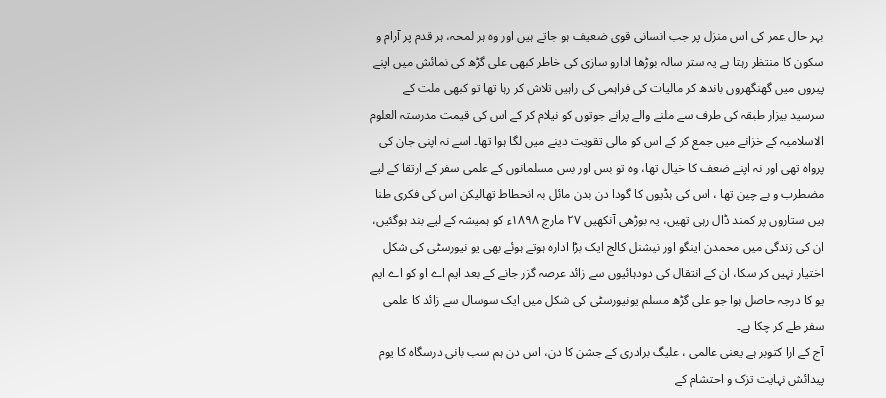بہر حال عمر کی اس منزل پر جب انسانی قوی ضعیف ہو جاتے ہیں اور وہ ہر لمحہ، ہر قدم پر آرام و سکون کا منتظر رہتا ہے یہ ستر سالہ بوڑھا ادارو سازی کی خاطر کبھی علی گڑھ کی نمائش میں اپنے پیروں میں گھنگھروں باندھ کر مالیات کی فراہمی کی راہیں تلاش کر رہا تھا تو کبھی ملت کے سرسید بیزار طبقہ کی طرف سے ملنے والے پرانے جوتوں کو نیلام کر کے اس کی قیمت مدرستہ العلوم الاسلامیہ کے خزانے میں جمع کر کے اس کو مالی تقویت دینے میں لگا ہوا تھا۔ اسے نہ اپنی جان کی پرواہ تھی اور نہ اپنے ضعف کا خیال تھا، وہ تو بس اور بس مسلمانوں کے علمی سفر کے ارتقا کے لیے مضطرب و بے چین تھا ، اس کی ہڈیوں کا گودا دن بدن مائل بہ انحطاط تھالیکن اس کی فکری طنا ہیں ستاروں پر کمند ڈال رہی تھیں، یہ بوڑھی آنکھیں ۲۷ مارچ ۱۸۹۸ء کو ہمیشہ کے لیے بند ہوگئیں، ان کی زندگی میں محمدن اینگو اور نیشنل کالج ایک بڑا ادارہ ہوتے ہوئے بھی یو نیورسٹی کی شکل اختیار نہیں کر سکا، ان کے انتقال کی دودہائیوں سے زائد عرصہ گزر جانے کے بعد ایم اے او کو اے ایم یو کا درجہ حاصل ہوا جو علی گڑھ مسلم یونیورسٹی کی شکل میں ایک سوسال سے زائد کا علمی سفر طے کر چکا ہے۔
آج کے ارا کتوبر ہے یعنی عالمی ، علیگ برادری کے جشن کا دن، اس دن ہم سب بانی درسگاہ کا یوم پیدائش نہایت تزک و احتشام کے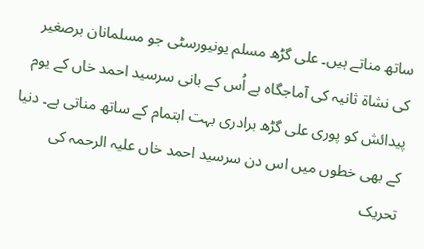ساتھ مناتے ہیں۔ علی گڑھ مسلم یونیورسٹی جو مسلمانان برصغیر کی نشاۃ ثانیہ کی آماجگاہ ہے اُس کے بانی سرسید احمد خاں کے یوم پیدائش کو پوری علی گڑھ برادری بہت اہتمام کے ساتھ مناتی ہے۔ دنیا کے بھی خطوں میں اس دن سرسید احمد خاں علیہ الرحمہ کی تحریک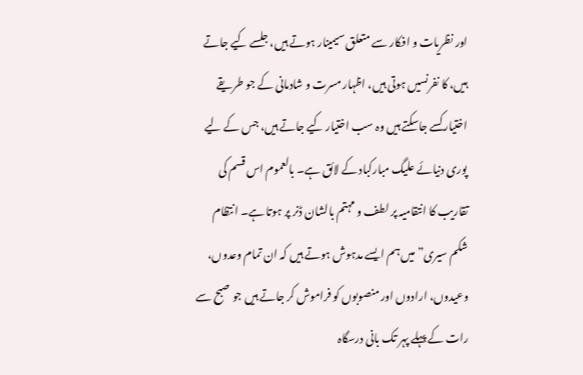اور نظریات و افکار سے متعلق سیمینار ہوتے ہیں، جلسے کیے جاتے ہیں، کا نفرنسیں ہوتی ہیں، اظہار مسرت و شادمانی کے جو طریقے اختیار کسے جاسکتے ہیں وہ سب اختیار کیے جاتے ہیں، جس کے لیے پوری دنیائے علیگ مبارکباد کے لائق ہے۔ بالعموم اس قسم کی تقاریب کا انتقامیہ پر لطف و مہتم بالشان ڈنر پر ہوتا ہے۔ انتظام شکم سیری” میں ہم ایسے مدہوش ہوتے ہیں کہ ان تمام وعدوں، وعیدوں، ارادوں اور منصوبوں کو فراموش کر جاتے ہیں جو صبح سے رات کے پہلے پہر تک بانی درسگاہ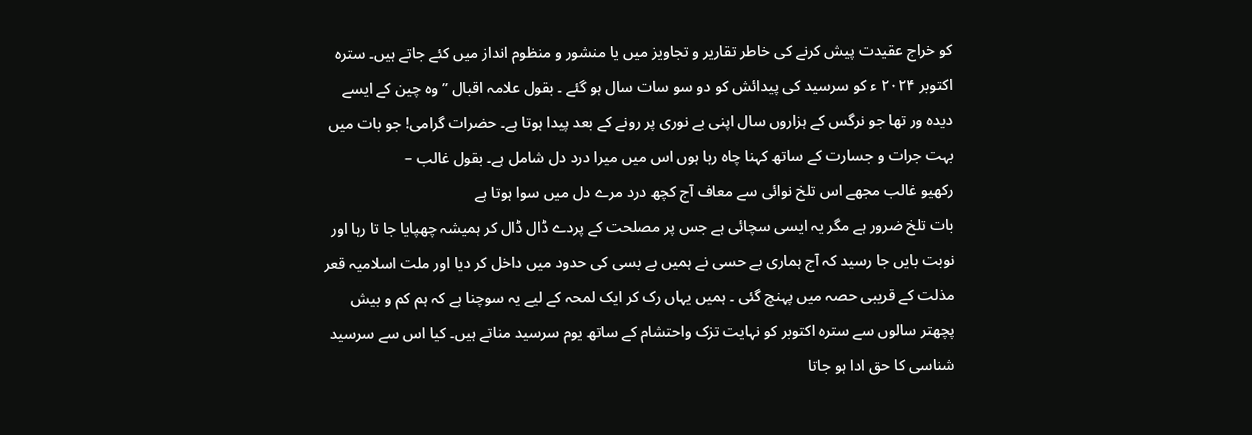کو خراج عقیدت پیش کرنے کی خاطر تقاریر و تجاویز میں یا منشور و منظوم انداز میں کئے جاتے ہیں۔ ستره اکتوبر ۲۰۲۴ ء کو سرسید کی پیدائش کو دو سو سات سال ہو گئے ۔ بقول علامہ اقبال ” وہ چین کے ایسے دیدہ ور تھا جو نرگس کے ہزاروں سال اپنی بے نوری پر رونے کے بعد پیدا ہوتا ہے۔ حضرات گرامی! جو بات میں بہت جرات و جسارت کے ساتھ کہنا چاہ رہا ہوں اس میں میرا درد دل شامل ہے۔ بقول غالب –
رکھیو غالب مجھے اس تلخ نوائی سے معاف آج کچھ درد مرے دل میں سوا ہوتا ہے
بات تلخ ضرور ہے مگر یہ ایسی سچائی ہے جس پر مصلحت کے پردے ڈال ڈال کر ہمیشہ چھپایا جا تا رہا اور نوبت بایں جا رسید کہ آج ہماری بے حسی نے ہمیں بے بسی کی حدود میں داخل کر دیا اور ملت اسلامیہ قعر مذلت کے قریبی حصہ میں پہنچ گئی ۔ ہمیں یہاں رک کر ایک لمحہ کے لیے یہ سوچنا ہے کہ ہم کم و بیش پچھتر سالوں سے سترہ اکتوبر کو نہایت تزک واحتشام کے ساتھ یوم سرسید مناتے ہیں۔ کیا اس سے سرسید شناسی کا حق ادا ہو جاتا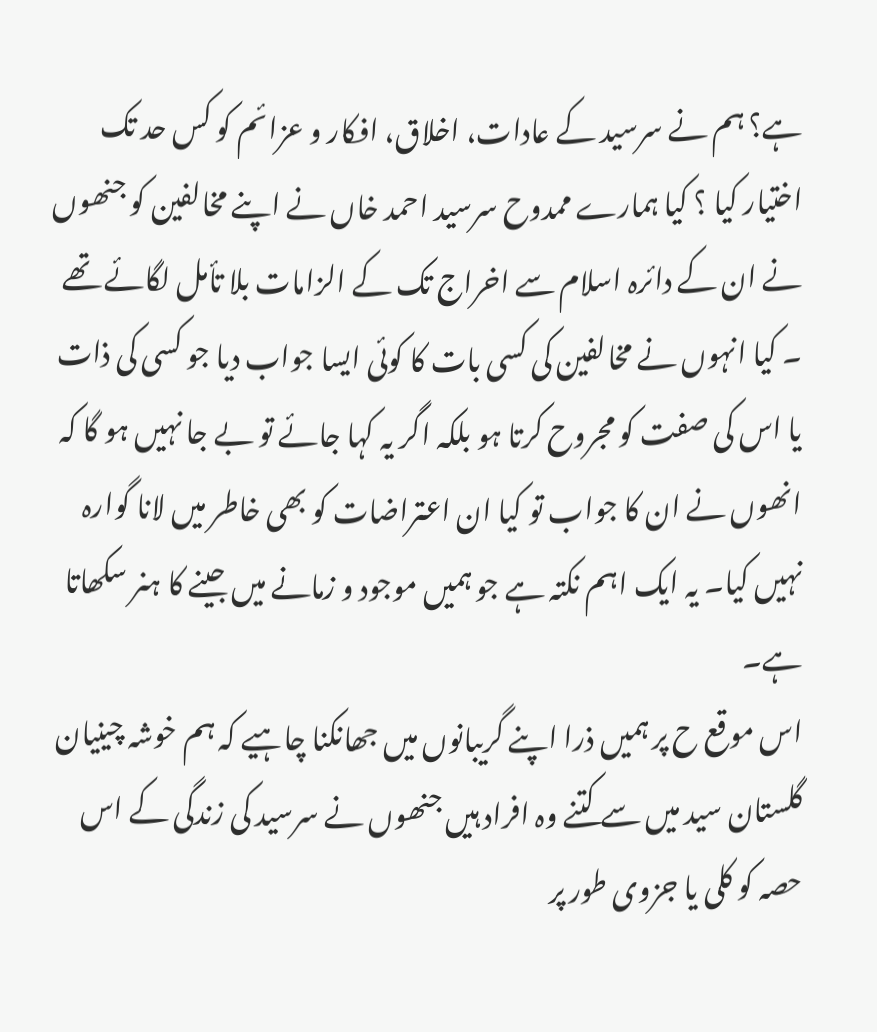ہے؟ ہم نے سرسید کے عادات، اخلاق، افکار و عزائم کو کس حد تک اختیار کیا ؟ کیا ہمارے ممدوح سرسید احمد خاں نے اپنے مخالفین کو جنھوں نے ان کے دائرہ اسلام سے اخراج تک کے الزامات بلا تأمل لگائے تھے ۔ کیا انہوں نے مخالفین کی کسی بات کا کوئی ایسا جواب دیا جو کسی کی ذات یا اس کی صفت کو مجروح کرتا ہو بلکہ اگر یہ کہا جائے تو بے جا نہیں ہو گا کہ انھوں نے ان کا جواب تو کیا ان اعتراضات کو بھی خاطر میں لانا گوارہ نہیں کیا۔ یہ ایک اہم نکتہ ہے جو ہمیں موجود و زمانے میں جینے کا ہنر سکھاتا ہے۔
اس موقع ح پر ہمیں ذرا اپنے گریبانوں میں جھانکنا چاہیے کہ ہم خوشہ چینیان گلستان سید میں سے کتنے وہ افراد ہیں جنھوں نے سرسید کی زندگی کے اس حصہ کو کلی یا جزوی طور پر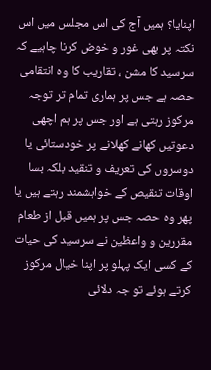اپنایا؟ ہمیں آج کی اس مجلس میں اس نکتہ پر بھی غور و خوض کرنا چاہیے کہ سرسید کا مشن ، تقاریب کا وہ انتقامی حصہ ہے جس پر ہماری تمام تر توجہ مرکوز رہتی ہے اور جس پر ہم اچھی دعوتیں کھانے کھلانے پر خودستائی یا دوسروں کی تعریف و تنقید بلکہ بسا اوقات تنقیص کے خواہشمند رہتے ہیں یا پھر وہ حصہ جس پر ہمیں قبل از طعام مقررین و واعظین نے سرسید کی حیات کے کسی ایک پہلو پر اپنا خیال مرکوز کرتے ہوئے تو جہ دلائی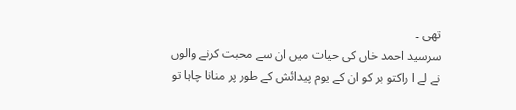تھی ۔
سرسید احمد خاں کی حیات میں ان سے محبت کرنے والوں نے لے ا راکتو بر کو ان کے یوم پیدائش کے طور پر منانا چاہا تو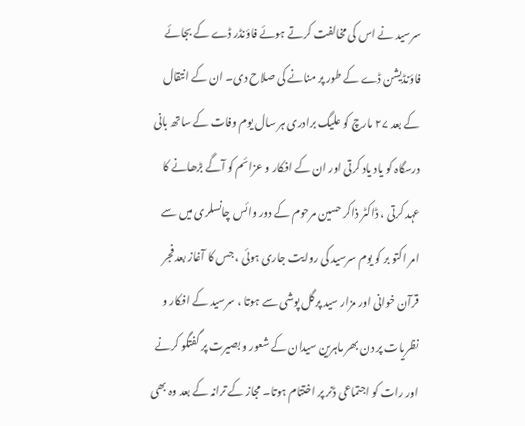سرسید نے اس کی مخالفت کرتے ہوئے فاؤنڈر ڈے کے بجائے فاؤنڈیشن ڈے کے طور پر منانے کی صلاح دی۔ ان کے انتقال کے بعد ۲۷ مارچ کو علیگ برادری ہر سال یوم وفات کے ساتھ بانی درسگاہ کو یاد یاد کرتی اور ان کے افکار و عزائم کو آگے بڑھانے کا عہد کرتی ، ڈاکٹر ذاکر حسین مرحوم کے دور وائس چانسلری میں سے امر اکتو بر کو یوم سرسید کی روایت جاری ہوئی ، جس کا آغاز بعد فجر قرآن خوانی اور مزار سید پرگل پوشی سے ہوتا ، سرسید کے افکار و نظریات پر دن بھر ماہرین سیدان کے شعور و بصیرت پر گفتگو کرنے اور رات کو اجتماعی ڈنر پر اختتام ہوتا۔ مجاز کے ترانہ کے بعد وہ بھی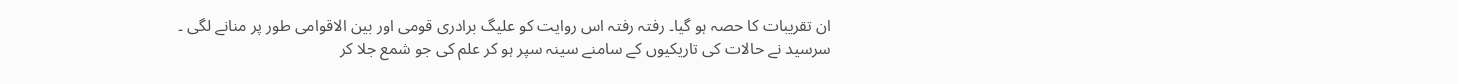ان تقریبات کا حصہ ہو گیا۔ رفتہ رفتہ اس روایت کو علیگ برادری قومی اور بین الاقوامی طور پر منانے لگی ۔
سرسید نے حالات کی تاریکیوں کے سامنے سینہ سپر ہو کر علم کی جو شمع جلا کر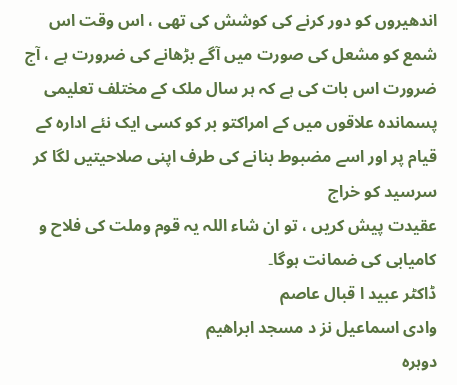اندھیروں کو دور کرنے کی کوشش کی تھی ، اس وقت اس شمع کو مشعل کی صورت میں آگے بڑھانے کی ضرورت ہے ، آج ضرورت اس بات کی ہے کہ ہر سال ملک کے مختلف تعلیمی پسماندہ علاقوں میں کے امراکتو بر کو کسی ایک نئے ادارہ کے قیام پر اور اسے مضبوط بنانے کی طرف اپنی صلاحیتیں لگا کر سرسید کو خراج
عقیدت پیش کریں ، تو ان شاء اللہ یہ قوم وملت کی فلاح و کامیابی کی ضمانت ہوگا۔
ڈاکٹر عبید ا قبال عاصم
وادی اسماعیل نز د مسجد ابراهیم
دوہرہ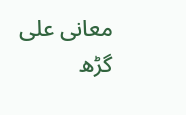معانی علی گڑھ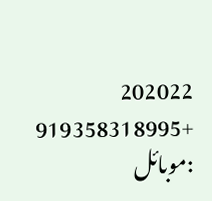202022
+919358318995 :موبائل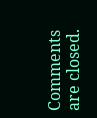Comments are closed.